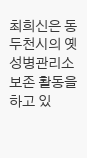최희신은 동두천시의 옛 성병관리소 보존 활동을 하고 있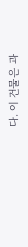다. 이 건물은 과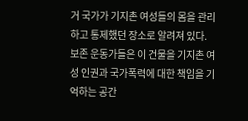거 국가가 기지촌 여성들의 몸을 관리하고 통제했던 장소로 알려져 있다. 보존 운동가들은 이 건물을 기지촌 여성 인권과 국가폭력에 대한 책임을 기억하는 공간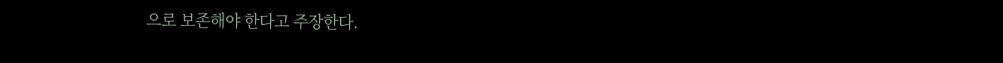으로 보존해야 한다고 주장한다.